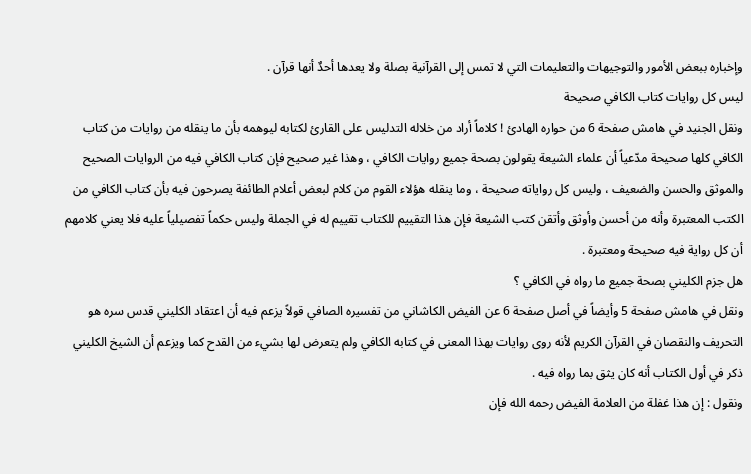وإخباره ببعض الأمور والتوجيهات والتعليمات التي لا تمس إلى القرآنية بصلة ولا يعدها أحدٌ أنها قرآن .
ليس كل روايات كتاب الكافي صحيحة
ونقل الجنيد في هامش صفحة 6 من حواره الهادئ ! كلاماً أراد من خلاله التدليس على القارئ لكتابه ليوهمه بأن ما ينقله من روايات من كتاب الكافي كلها صحيحة مدّعياً أن علماء الشيعة يقولون بصحة جميع روايات الكافي ، وهذا غير صحيح فإن كتاب الكافي فيه من الروايات الصحيح والموثق والحسن والضعيف ، وليس كل رواياته صحيحة ، وما ينقله هؤلاء القوم من كلام لبعض أعلام الطائفة يصرحون فيه بأن كتاب الكافي من الكتب المعتبرة وأنه من أحسن وأوثق وأتقن كتب الشيعة فإن هذا التقييم للكتاب تقييم له في الجملة وليس حكماً تفصيلياً عليه فلا يعني كلامهم أن كل رواية فيه صحيحة ومعتبرة .
هل جزم الكليني بصحة جميع ما رواه في الكافي ؟
ونقل في هامش صفحة 5 وأيضاً في أصل صفحة 6 عن الفيض الكاشاني من تفسيره الصافي قولاً يزعم فيه أن اعتقاد الكليني قدس سره هو التحريف والنقصان في القرآن الكريم لأنه روى روايات بهذا المعنى في كتابه الكافي ولم يتعرض لها بشيء من القدح كما ويزعم أن الشيخ الكليني ذكر في أول الكتاب أنه كان يثق بما رواه فيه .
ونقول : إن هذا غفلة من العلامة الفيض رحمه الله فإن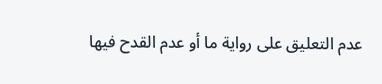عدم التعليق على رواية ما أو عدم القدح فيها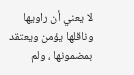لا يعني أن راويها وناقلها يؤمن ويعتقد بمضمونها ، ولم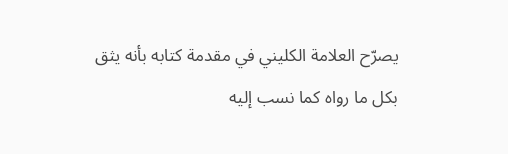يصرّح العلامة الكليني في مقدمة كتابه بأنه يثق بكل ما رواه كما نسب إليه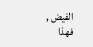الفيض , فهذا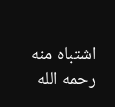اشتباه منه رحمه الله